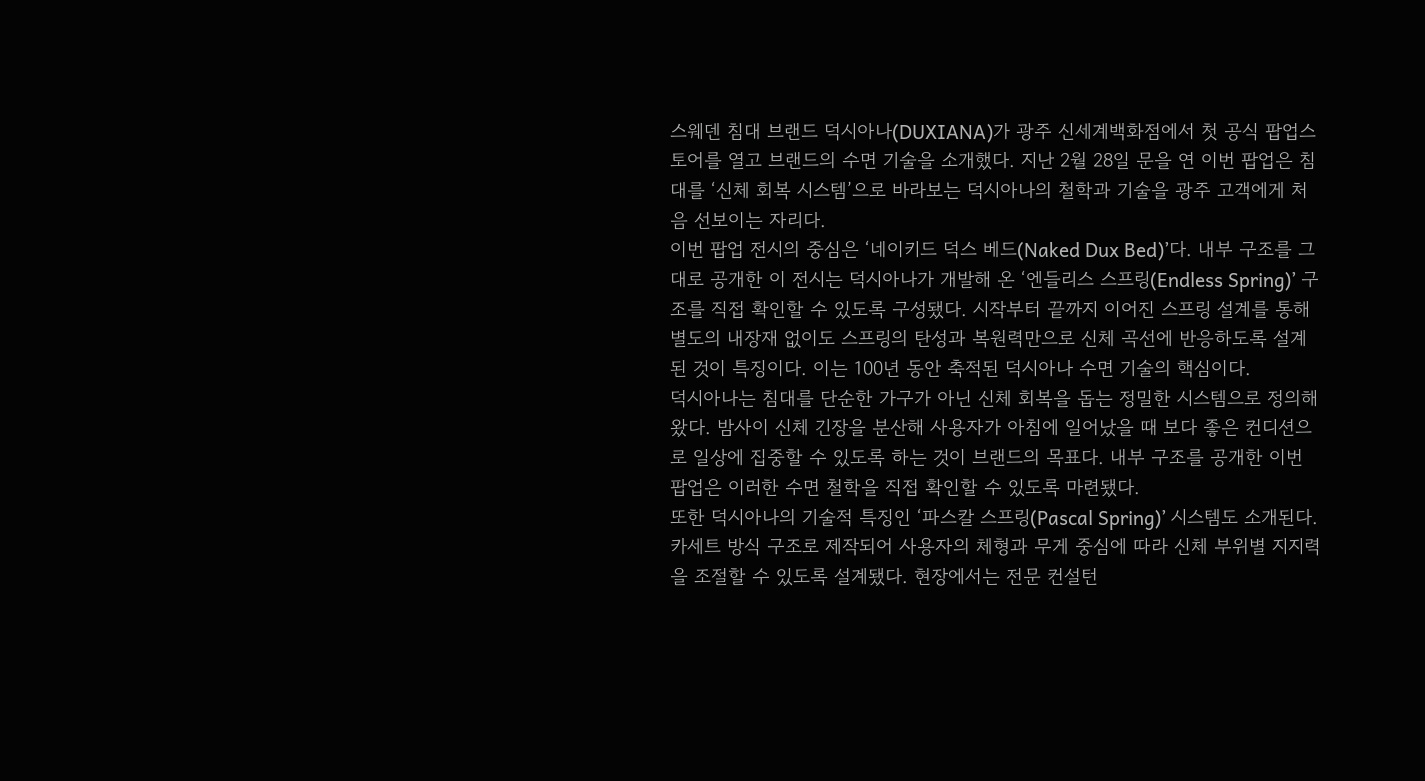스웨덴 침대 브랜드 덕시아나(DUXIANA)가 광주 신세계백화점에서 첫 공식 팝업스토어를 열고 브랜드의 수면 기술을 소개했다. 지난 2월 28일 문을 연 이번 팝업은 침대를 ‘신체 회복 시스템’으로 바라보는 덕시아나의 철학과 기술을 광주 고객에게 처음 선보이는 자리다.
이번 팝업 전시의 중심은 ‘네이키드 덕스 베드(Naked Dux Bed)’다. 내부 구조를 그대로 공개한 이 전시는 덕시아나가 개발해 온 ‘엔들리스 스프링(Endless Spring)’ 구조를 직접 확인할 수 있도록 구성됐다. 시작부터 끝까지 이어진 스프링 설계를 통해 별도의 내장재 없이도 스프링의 탄성과 복원력만으로 신체 곡선에 반응하도록 설계된 것이 특징이다. 이는 100년 동안 축적된 덕시아나 수면 기술의 핵심이다.
덕시아나는 침대를 단순한 가구가 아닌 신체 회복을 돕는 정밀한 시스템으로 정의해 왔다. 밤사이 신체 긴장을 분산해 사용자가 아침에 일어났을 때 보다 좋은 컨디션으로 일상에 집중할 수 있도록 하는 것이 브랜드의 목표다. 내부 구조를 공개한 이번 팝업은 이러한 수면 철학을 직접 확인할 수 있도록 마련됐다.
또한 덕시아나의 기술적 특징인 ‘파스칼 스프링(Pascal Spring)’ 시스템도 소개된다. 카세트 방식 구조로 제작되어 사용자의 체형과 무게 중심에 따라 신체 부위별 지지력을 조절할 수 있도록 설계됐다. 현장에서는 전문 컨설턴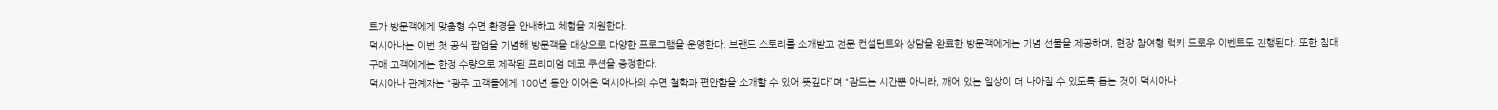트가 방문객에게 맞춤형 수면 환경을 안내하고 체험을 지원한다.
덕시아나는 이번 첫 공식 팝업을 기념해 방문객을 대상으로 다양한 프로그램을 운영한다. 브랜드 스토리를 소개받고 전문 컨설턴트와 상담을 완료한 방문객에게는 기념 선물을 제공하며, 현장 참여형 럭키 드로우 이벤트도 진행된다. 또한 침대 구매 고객에게는 한정 수량으로 제작된 프리미엄 데코 쿠션을 증정한다.
덕시아나 관계자는 “광주 고객들에게 100년 동안 이어온 덕시아나의 수면 철학과 편안함을 소개할 수 있어 뜻깊다”며 “잠드는 시간뿐 아니라, 깨어 있는 일상이 더 나아질 수 있도록 돕는 것이 덕시아나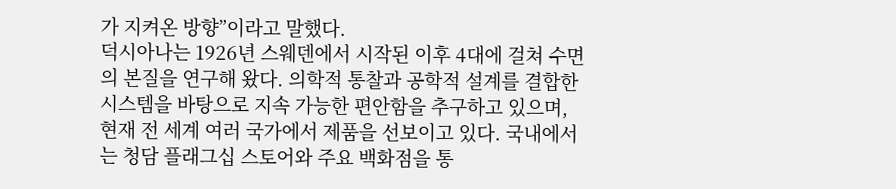가 지켜온 방향”이라고 말했다.
덕시아나는 1926년 스웨덴에서 시작된 이후 4대에 걸쳐 수면의 본질을 연구해 왔다. 의학적 통찰과 공학적 설계를 결합한 시스템을 바탕으로 지속 가능한 편안함을 추구하고 있으며, 현재 전 세계 여러 국가에서 제품을 선보이고 있다. 국내에서는 청담 플래그십 스토어와 주요 백화점을 통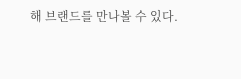해 브랜드를 만나볼 수 있다.